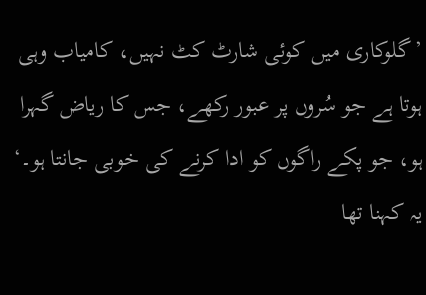’گلوکاری میں کوئی شارٹ کٹ نہیں، کامیاب وہی ہوتا ہے جو سُروں پر عبور رکھے، جس کا ریاض گہرا ہو، جو پکے راگوں کو ادا کرنے کی خوبی جانتا ہو۔‘
یہ کہنا تھا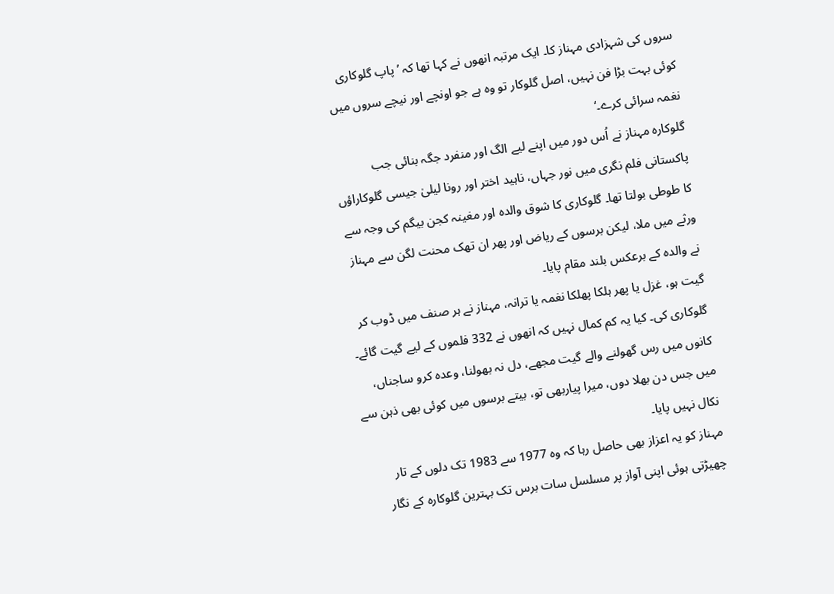سروں کی شہزادی مہناز کا۔ ایک مرتبہ انھوں نے کہا تھا کہ ’پاپ گلوکاری کوئی بہت بڑا فن نہیں، اصل گلوکار تو وہ ہے جو اونچے اور نیچے سروں میں نغمہ سرائی کرے۔‘
گلوکارہ مہناز نے اُس دور میں اپنے لیے الگ اور منفرد جگہ بنائی جب پاکستانی فلم نگری میں نور جہاں، ناہید اختر اور رونا لیلیٰ جیسی گلوکاراؤں کا طوطی بولتا تھا۔ گلوکاری کا شوق والدہ اور مغینہ کجن بیگم کی وجہ سے ورثے میں ملا، لیکن برسوں کے ریاض اور پھر ان تھک محنت لگن سے مہناز نے والدہ کے برعکس بلند مقام پایا۔
گیت ہو، غزل یا پھر ہلکا پھلکا نغمہ یا ترانہ، مہناز نے ہر صنف میں ڈوب کر گلوکاری کی۔ کیا یہ کم کمال نہیں کہ انھوں نے 332 فلموں کے لیے گیت گائے۔ کانوں میں رس گھولنے والے گیت مجھے، دل نہ بھولنا، وعدہ کرو ساجناں، میں جس دن بھلا دوں، میرا پیاربھی تو، بیتے برسوں میں کوئی بھی ذہن سے نکال نہیں پایا۔
مہناز کو یہ اعزاز بھی حاصل رہا کہ وہ 1977 سے 1983 تک دلوں کے تار چھیڑتی ہوئی اپنی آواز پر مسلسل سات برس تک بہترین گلوکارہ کے نگار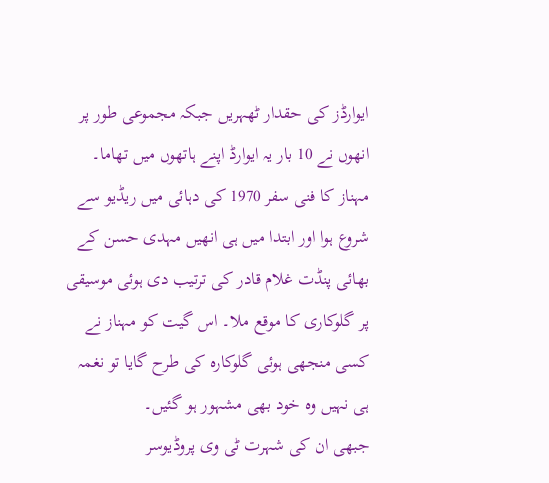ایوارڈز کی حقدار ٹھہریں جبکہ مجموعی طور پر انھوں نے 10 بار یہ ایوارڈ اپنے ہاتھوں میں تھاما۔
مہناز کا فنی سفر 1970 کی دہائی میں ریڈیو سے شروع ہوا اور ابتدا میں ہی انھیں مہدی حسن کے بھائی پنڈت غلام قادر کی ترتیب دی ہوئی موسیقی پر گلوکاری کا موقع ملا۔ اس گیت کو مہناز نے کسی منجھی ہوئی گلوکارہ کی طرح گایا تو نغمہ ہی نہیں وہ خود بھی مشہور ہو گئیں۔
جبھی ان کی شہرت ٹی وی پروڈیوسر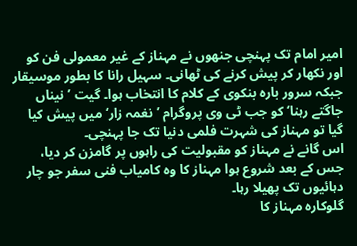امیر امام تک پہنچی جنھوں نے مہناز کے غیر معمولی فن کو اور نکھار کر پیش کرنے کی ٹھانی۔ سہیل رانا کا بطور موسیقار جبکہ سرور بارہ بنکوی کے کلام کا انتخاب ہوا۔ گیت ’نیناں جاگتے رہنا‘ کو جب ٹی وی پروگرام ’نغمہ زار‘ میں پیش کیا گیا تو مہناز کی شہرت فلمی دنیا تک جا پہنچی۔
اس گانے نے مہناز کو مقبولیت کی راہوں پر گامزن کر دیا، جس کے بعد شروع ہوا مہناز کا وہ کامیاب فنی سفر جو چار دہائیوں تک پھیلا رہا۔
گلوکارہ مہناز کا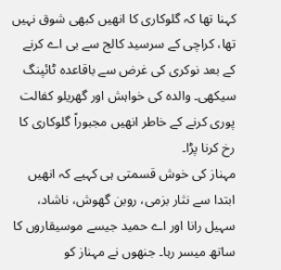کہنا تھا کہ گلوکاری کا انھیں کبھی شوق نہیں تھا، کراچی کے سرسید کالج سے بی اے کرنے کے بعد نوکری کی غرض سے باقاعدہ ٹائپنگ سیکھی۔ والدہ کی خواہش اور گھریلو کفالت پوری کرنے کے خاطر انھیں مجبوراً گلوکاری کا رخ کرنا پڑا۔
مہناز کی خوش قسمتی ہی کہیے کہ انھیں ابتدا سے نثار بزمی، روبن گھوش، ناشاد، سہیل رانا اور اے حمید جیسے موسیقاروں کا ساتھ میسر رہا۔ جنھوں نے مہناز کو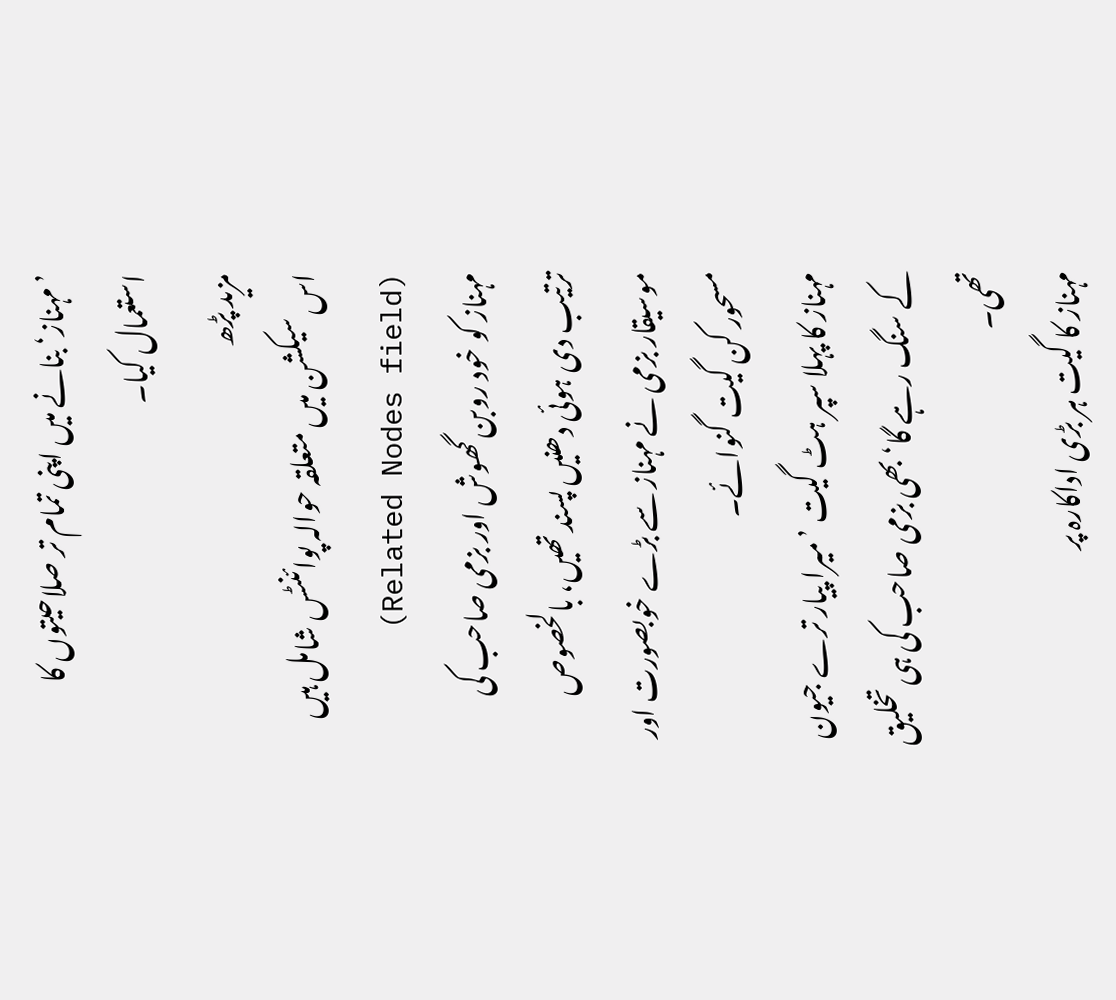’مہناز‘ بنانے میں اپنی تمام تر صلاحیتوں کا استعمال کیا۔
مزید پڑھ
اس سیکشن میں متعلقہ حوالہ پوائنٹس شامل ہیں (Related Nodes field)
مہناز کو خود روبن گھوش اور بزمی صاحب کی ترتیب دی ہوئی دھنیں پسند تھیں، بالخصوص موسیقار بزمی نے مہناز سے بڑے خوبصورت اور مسحور کن گیت گنوائے۔
مہناز کا پہلا سپر ہٹ گیت ’میرا پیار ترے جیون کے سنگ رہے گا‘ بھی بزمی صاحب کی ہی تخلیق تھی۔
مہناز کا گیت ہر بڑی اداکارہ پر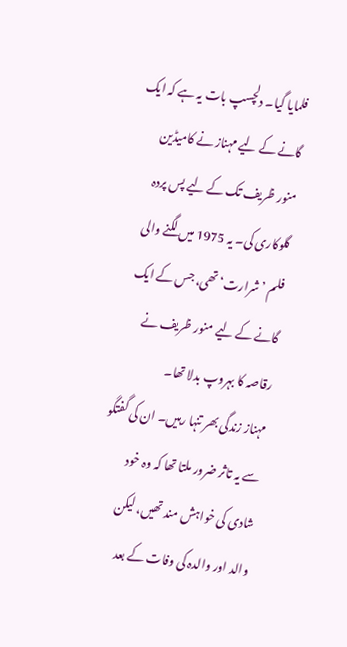فلمایا گیا۔ دلچسپ بات یہ ہے کہ ایک گانے کے لیے مہناز نے کامیڈین منور ظریف تک کے لیے پس پردہ گلوکاری کی۔ یہ 1975 میں لگنے والی فلم ’شرارت‘ تھی، جس کے ایک گانے کے لیے منور ظریف نے رقاصہ کا بہروپ بدلا تھا۔
مہناز زندگی بھر تنہا رہیں۔ ان کی گفتگو سے یہ تاثر ضرور ملتا تھا کہ وہ خود شادی کی خواہش مند تھیں، لیکن والد اور والدہ کی وفات کے بعد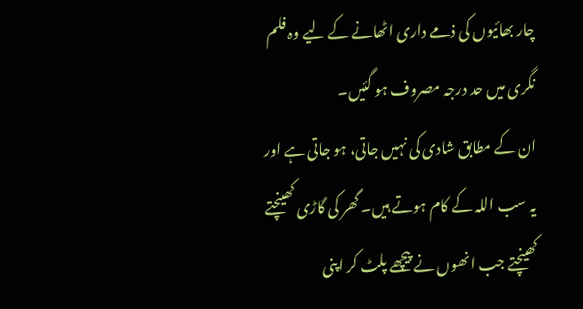چار بھائیوں کی ذمے داری اٹھانے کے لیے وہ فلم نگری میں حد درجہ مصروف ہو گئیں۔
ان کے مطابق شادی کی نہیں جاتی، ہو جاتی ہے اور یہ سب اللہ کے کام ہوتے ہیں۔ گھر کی گاڑی کھینچتے کھینچتے جب انھوں نے پیچھے پلٹ کر اپنی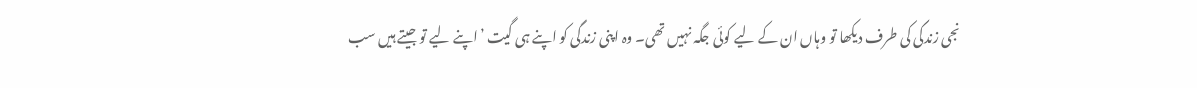نجی زندگی کی طرف دیکھا تو وہاں ان کے لیے کوئی جگہ نہیں تھی۔ وہ اپنی زندگی کو اپنے ہی گیت ’اپنے لیے تو جیتے ہیں سب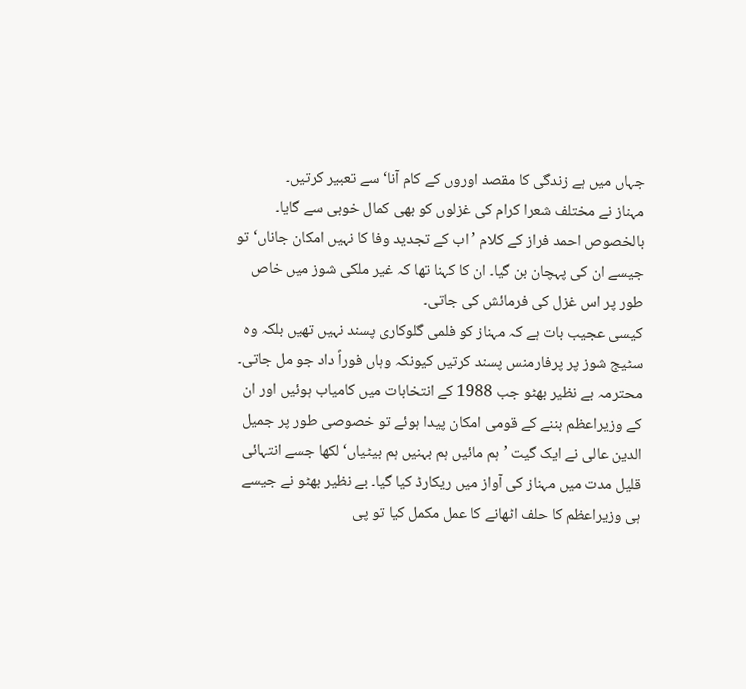جہاں میں ہے زندگی کا مقصد اوروں کے کام آنا‘ سے تعبیر کرتیں۔
مہناز نے مختلف شعرا کرام کی غزلوں کو بھی کمال خوبی سے گایا۔ بالخصوص احمد فراز کے کلام ’اب کے تجدید وفا کا نہیں امکان جاناں‘ تو جیسے ان کی پہچان بن گیا۔ ان کا کہنا تھا کہ غیر ملکی شوز میں خاص طور پر اس غزل کی فرمائش کی جاتی۔
کیسی عجیب بات ہے کہ مہناز کو فلمی گلوکاری پسند نہیں تھیں بلکہ وہ سٹیج شوز پر پرفارمنس پسند کرتیں کیونکہ وہاں فوراً داد جو مل جاتی۔
محترمہ بے نظیر بھٹو جب 1988 کے انتخابات میں کامیاب ہوئیں اور ان کے وزیراعظم بننے کے قومی امکان پیدا ہوئے تو خصوصی طور پر جمیل الدین عالی نے ایک گیت ’ہم مائیں ہم بہنیں ہم بیٹیاں‘ لکھا جسے انتہائی قلیل مدت میں مہناز کی آواز میں ریکارڈ کیا گیا۔ بے نظیر بھٹو نے جیسے ہی وزیراعظم کا حلف اٹھانے کا عمل مکمل کیا تو پی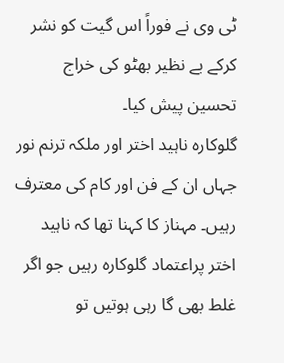ٹی وی نے فوراً اس گیت کو نشر کرکے بے نظیر بھٹو کی خراج تحسین پیش کیا۔
گلوکارہ ناہید اختر اور ملکہ ترنم نور جہاں ان کے فن اور کام کی معترف رہیں۔ مہناز کا کہنا تھا کہ ناہید اختر پراعتماد گلوکارہ رہیں جو اگر غلط بھی گا رہی ہوتیں تو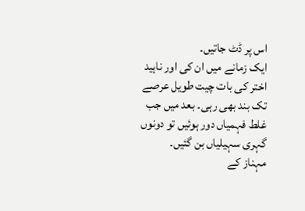اس پر ڈٹ جاتیں۔
ایک زمانے میں ان کی اور ناہید اختر کی بات چیت طویل عرصے تک بند بھی رہی۔ بعد میں جب غلط فہمیاں دور ہوئیں تو دونوں گہری سہیلیاں بن گئیں۔
مہناز کے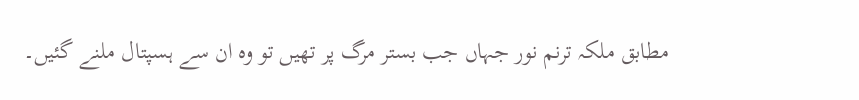مطابق ملکہ ترنم نور جہاں جب بستر مرگ پر تھیں تو وہ ان سے ہسپتال ملنے گئیں۔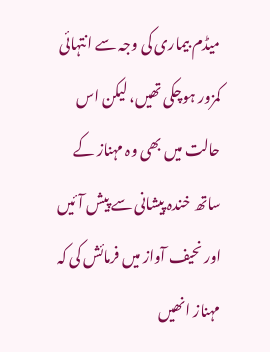میڈم بیماری کی وجہ سے انتہائی کمزور ہوچکی تھیں، لیکن اس حالت میں بھی وہ مہناز کے ساتھ خندہ پیشانی سے پیش آئیں اور نحیف آواز میں فرمائش کی کہ مہناز انھیں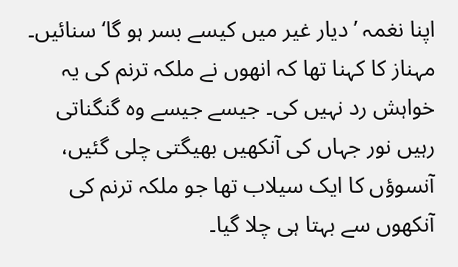اپنا نغمہ ’دیار غیر میں کیسے بسر ہو گا‘ سنائیں۔
مہناز کا کہنا تھا کہ انھوں نے ملکہ ترنم کی یہ خواہش رد نہیں کی۔ جیسے جیسے وہ گنگناتی رہیں نور جہاں کی آنکھیں بھیگتی چلی گئیں، آنسوؤں کا ایک سیلاب تھا جو ملکہ ترنم کی آنکھوں سے بہتا ہی چلا گیا۔